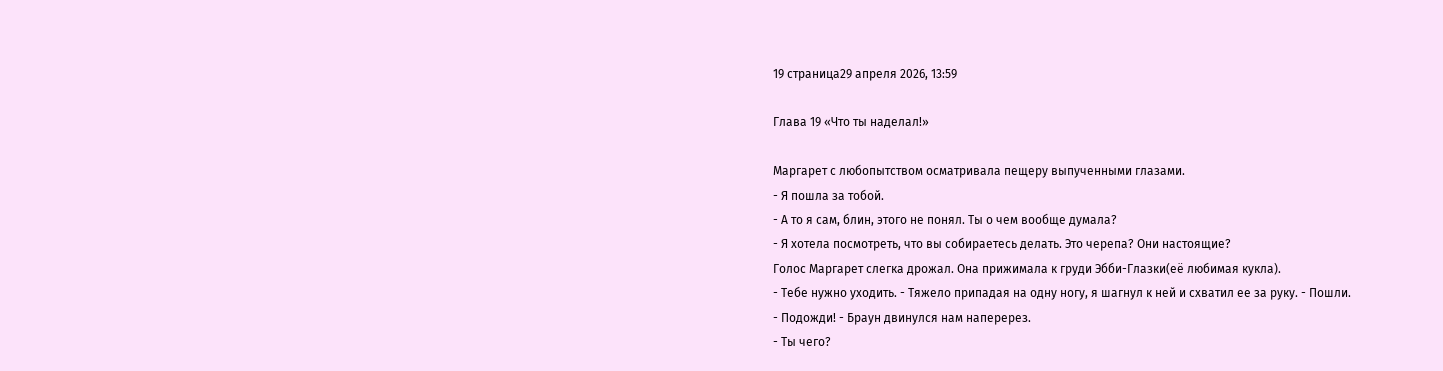19 страница29 апреля 2026, 13:59

Глава 19 «Что ты наделал!»

Маргарет с любопытством осматривала пещеру выпученными глазами.
- Я пошла за тобой.
- А то я сам, блин, этого не понял. Ты о чем вообще думала?
- Я хотела посмотреть, что вы собираетесь делать. Это черепа? Они настоящие?
Голос Маргарет слегка дрожал. Она прижимала к груди Эбби-Глазки(её любимая кукла).
- Тебе нужно уходить. - Тяжело припадая на одну ногу, я шагнул к ней и схватил ее за руку. - Пошли.
- Подожди! - Браун двинулся нам наперерез.
- Ты чего?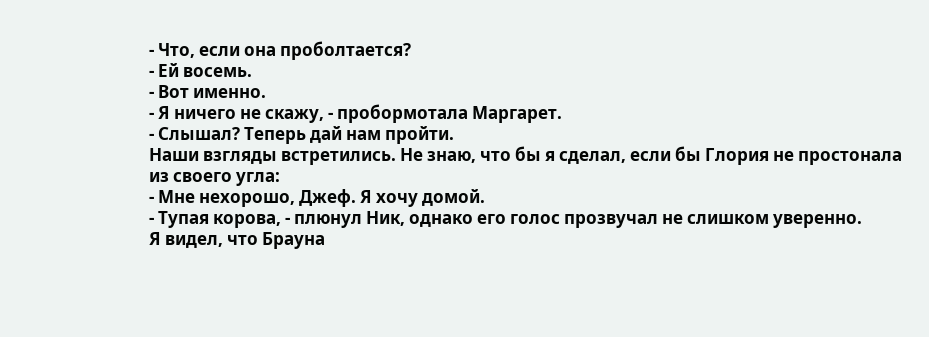- Что, если она проболтается?
- Ей восемь.
- Вот именно.
- Я ничего не скажу, - пробормотала Маргарет.
- Слышал? Теперь дай нам пройти.
Наши взгляды встретились. Не знаю, что бы я сделал, если бы Глория не простонала из своего угла:
- Мне нехорошо, Джеф. Я хочу домой.
- Тупая корова, - плюнул Ник, однако его голос прозвучал не слишком уверенно.
Я видел, что Брауна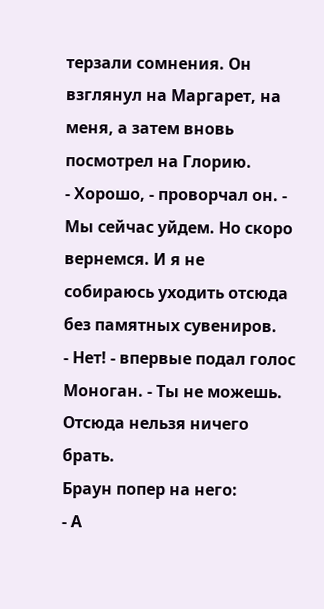терзали сомнения. Он взглянул на Маргарет, на меня, а затем вновь посмотрел на Глорию.
- Хорошо, - проворчал он. - Мы сейчас уйдем. Но скоро вернемся. И я не собираюсь уходить отсюда без памятных сувениров.
- Нет! - впервые подал голос Моноган. - Ты не можешь. Отсюда нельзя ничего брать.
Браун попер на него:
- А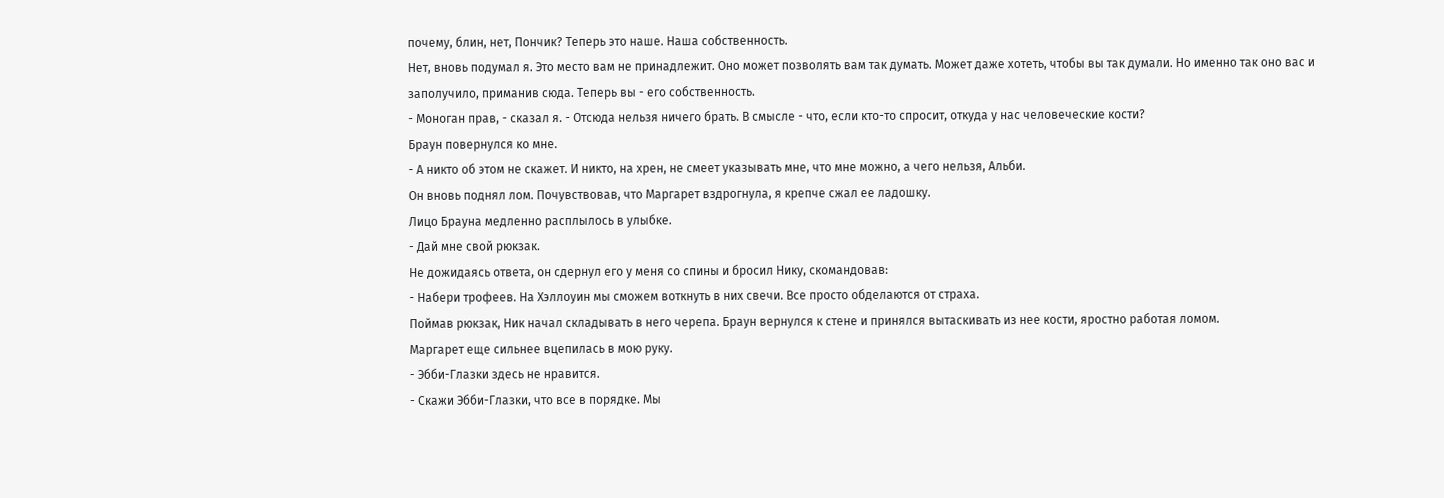почему, блин, нет, Пончик? Теперь это наше. Наша собственность.
Нет, вновь подумал я. Это место вам не принадлежит. Оно может позволять вам так думать. Может даже хотеть, чтобы вы так думали. Но именно так оно вас и заполучило, приманив сюда. Теперь вы - его собственность.
- Моноган прав, - сказал я. - Отсюда нельзя ничего брать. В смысле - что, если кто-то спросит, откуда у нас человеческие кости?
Браун повернулся ко мне.
- А никто об этом не скажет. И никто, на хрен, не смеет указывать мне, что мне можно, а чего нельзя, Альби.
Он вновь поднял лом. Почувствовав, что Маргарет вздрогнула, я крепче сжал ее ладошку.
Лицо Брауна медленно расплылось в улыбке.
- Дай мне свой рюкзак.
Не дожидаясь ответа, он сдернул его у меня со спины и бросил Нику, скомандовав:
- Набери трофеев. На Хэллоуин мы сможем воткнуть в них свечи. Все просто обделаются от страха.
Поймав рюкзак, Ник начал складывать в него черепа. Браун вернулся к стене и принялся вытаскивать из нее кости, яростно работая ломом.
Маргарет еще сильнее вцепилась в мою руку.
- Эбби-Глазки здесь не нравится.
- Скажи Эбби-Глазки, что все в порядке. Мы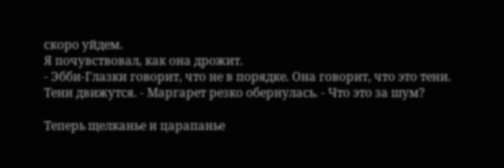скоро уйдем.
Я почувствовал, как она дрожит.
- Эбби-Глазки говорит, что не в порядке. Она говорит, что это тени. Тени движутся. - Маргарет резко обернулась. - Что это за шум?

Теперь щелканье и царапанье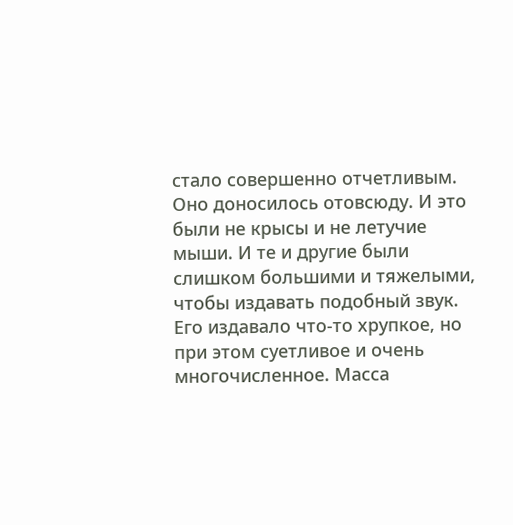стало совершенно отчетливым. Оно доносилось отовсюду. И это были не крысы и не летучие мыши. И те и другие были слишком большими и тяжелыми, чтобы издавать подобный звук. Его издавало что-то хрупкое, но при этом суетливое и очень многочисленное. Масса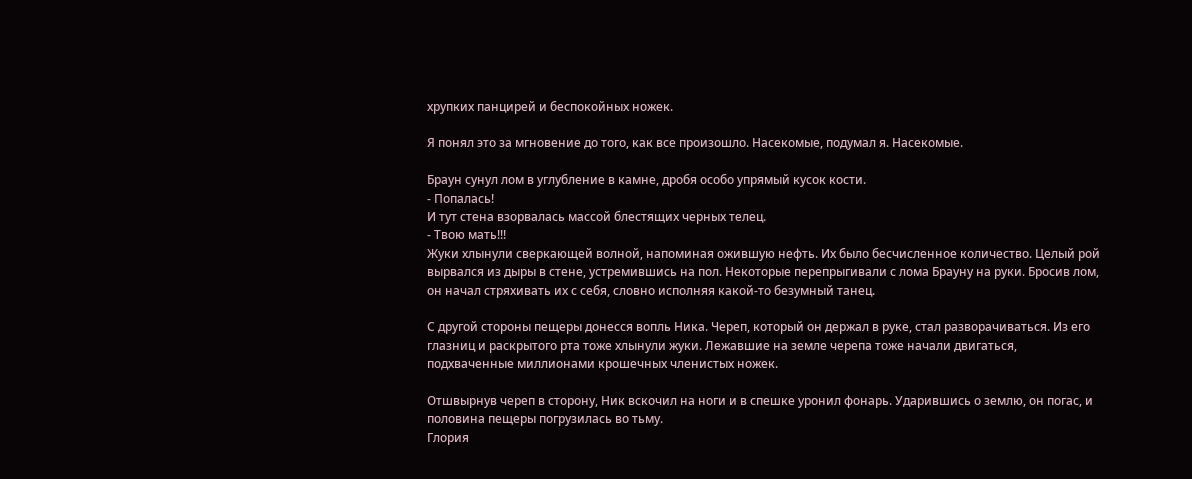хрупких панцирей и беспокойных ножек.

Я понял это за мгновение до того, как все произошло. Насекомые, подумал я. Насекомые.

Браун сунул лом в углубление в камне, дробя особо упрямый кусок кости.
- Попалась!
И тут стена взорвалась массой блестящих черных телец.
- Твою мать!!!
Жуки хлынули сверкающей волной, напоминая ожившую нефть. Их было бесчисленное количество. Целый рой вырвался из дыры в стене, устремившись на пол. Некоторые перепрыгивали с лома Брауну на руки. Бросив лом, он начал стряхивать их с себя, словно исполняя какой-то безумный танец.

С другой стороны пещеры донесся вопль Ника. Череп, который он держал в руке, стал разворачиваться. Из его глазниц и раскрытого рта тоже хлынули жуки. Лежавшие на земле черепа тоже начали двигаться, подхваченные миллионами крошечных членистых ножек.

Отшвырнув череп в сторону, Ник вскочил на ноги и в спешке уронил фонарь. Ударившись о землю, он погас, и половина пещеры погрузилась во тьму.
Глория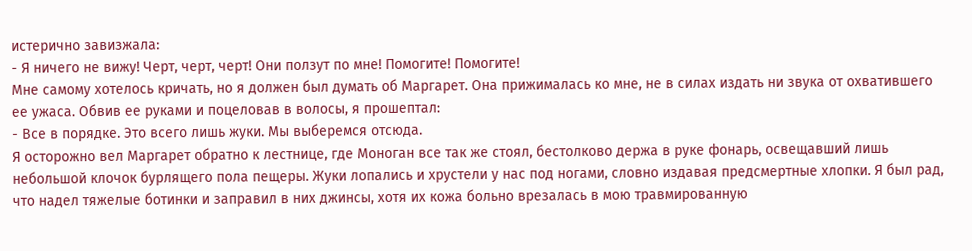истерично завизжала:
- Я ничего не вижу! Черт, черт, черт! Они ползут по мне! Помогите! Помогите!
Мне самому хотелось кричать, но я должен был думать об Маргарет. Она прижималась ко мне, не в силах издать ни звука от охватившего ее ужаса. Обвив ее руками и поцеловав в волосы, я прошептал:
- Все в порядке. Это всего лишь жуки. Мы выберемся отсюда.
Я осторожно вел Маргарет обратно к лестнице, где Моноган все так же стоял, бестолково держа в руке фонарь, освещавший лишь небольшой клочок бурлящего пола пещеры. Жуки лопались и хрустели у нас под ногами, словно издавая предсмертные хлопки. Я был рад, что надел тяжелые ботинки и заправил в них джинсы, хотя их кожа больно врезалась в мою травмированную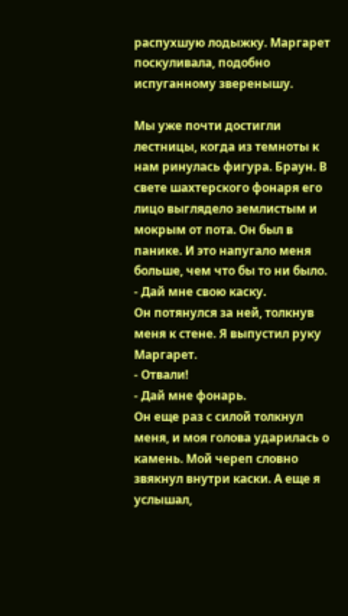распухшую лодыжку. Маргарет поскуливала, подобно испуганному зверенышу.

Мы уже почти достигли лестницы, когда из темноты к нам ринулась фигура. Браун. В свете шахтерского фонаря его лицо выглядело землистым и мокрым от пота. Он был в панике. И это напугало меня больше, чем что бы то ни было.
- Дай мне свою каску.
Он потянулся за ней, толкнув меня к стене. Я выпустил руку Маргарет.
- Отвали!
- Дай мне фонарь.
Он еще раз с силой толкнул меня, и моя голова ударилась о камень. Мой череп словно звякнул внутри каски. А еще я услышал,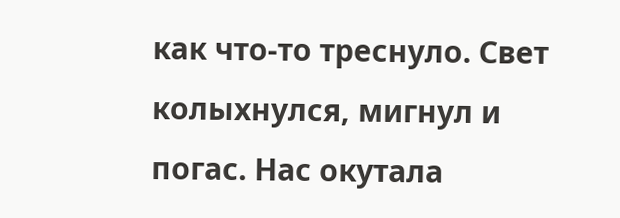как что-то треснуло. Свет колыхнулся, мигнул и погас. Нас окутала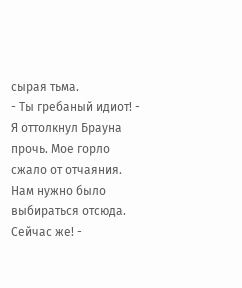сырая тьма.
- Ты гребаный идиот! - Я оттолкнул Брауна прочь. Мое горло сжало от отчаяния. Нам нужно было выбираться отсюда. Сейчас же! -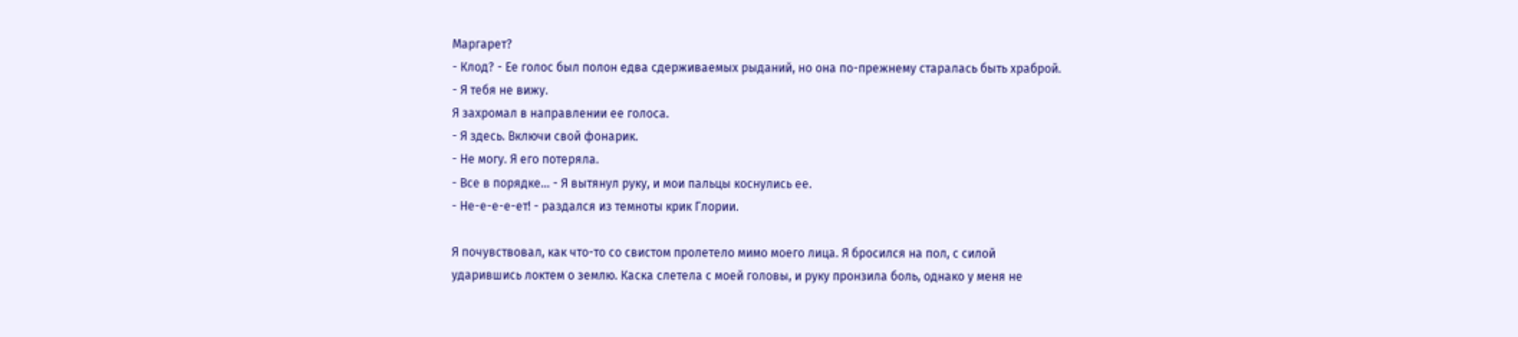Маргарет?
- Клод? - Ее голос был полон едва сдерживаемых рыданий, но она по-прежнему старалась быть храброй. - Я тебя не вижу.
Я захромал в направлении ее голоса.
- Я здесь. Включи свой фонарик.
- Не могу. Я его потеряла.
- Все в порядке... - Я вытянул руку, и мои пальцы коснулись ее.
- Не-е-е-е-ет! - раздался из темноты крик Глории.

Я почувствовал, как что-то со свистом пролетело мимо моего лица. Я бросился на пол, с силой ударившись локтем о землю. Каска слетела с моей головы, и руку пронзила боль, однако у меня не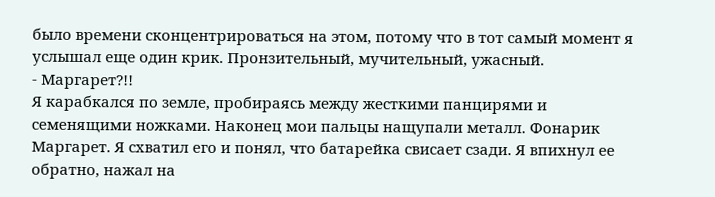было времени сконцентрироваться на этом, потому что в тот самый момент я услышал еще один крик. Пронзительный, мучительный, ужасный.
- Маргарет?!!
Я карабкался по земле, пробираясь между жесткими панцирями и семенящими ножками. Наконец мои пальцы нащупали металл. Фонарик Маргарет. Я схватил его и понял, что батарейка свисает сзади. Я впихнул ее обратно, нажал на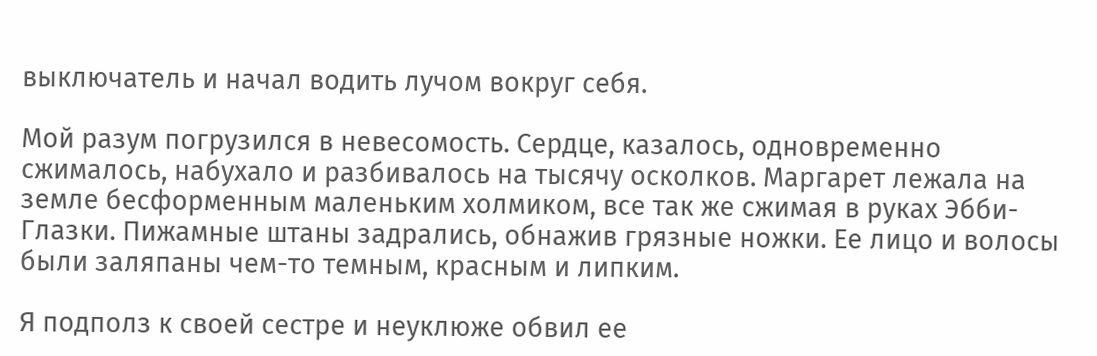выключатель и начал водить лучом вокруг себя.

Мой разум погрузился в невесомость. Сердце, казалось, одновременно сжималось, набухало и разбивалось на тысячу осколков. Маргарет лежала на земле бесформенным маленьким холмиком, все так же сжимая в руках Эбби-Глазки. Пижамные штаны задрались, обнажив грязные ножки. Ее лицо и волосы были заляпаны чем-то темным, красным и липким.

Я подполз к своей сестре и неуклюже обвил ее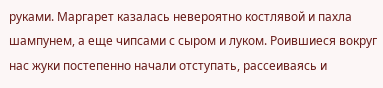руками. Маргарет казалась невероятно костлявой и пахла шампунем, а еще чипсами с сыром и луком. Роившиеся вокруг нас жуки постепенно начали отступать, рассеиваясь и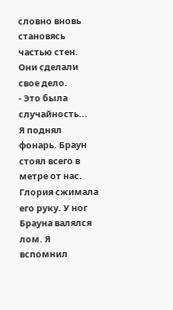словно вновь становясь частью стен. Они сделали свое дело.
- Это была случайность...
Я поднял фонарь. Браун стоял всего в метре от нас. Глория сжимала его руку. У ног Брауна валялся лом. Я вспомнил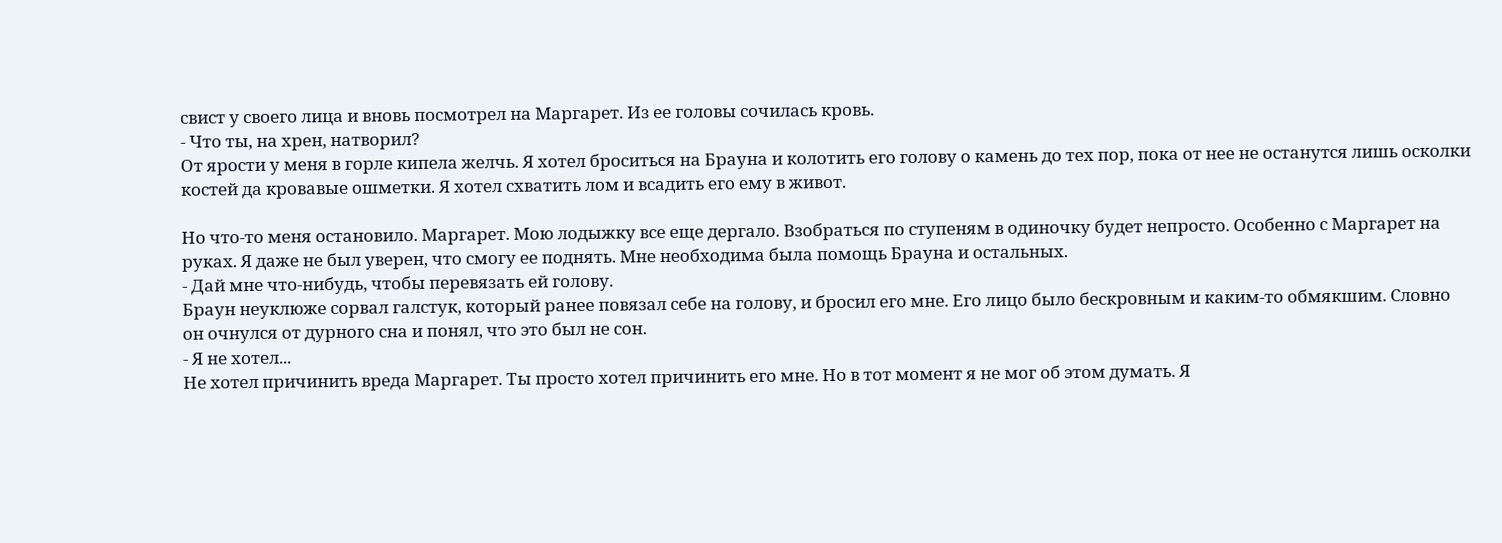свист у своего лица и вновь посмотрел на Маргарет. Из ее головы сочилась кровь.
- Что ты, на хрен, натворил?
От ярости у меня в горле кипела желчь. Я хотел броситься на Брауна и колотить его голову о камень до тех пор, пока от нее не останутся лишь осколки костей да кровавые ошметки. Я хотел схватить лом и всадить его ему в живот.

Но что-то меня остановило. Маргарет. Мою лодыжку все еще дергало. Взобраться по ступеням в одиночку будет непросто. Особенно с Маргарет на руках. Я даже не был уверен, что смогу ее поднять. Мне необходима была помощь Брауна и остальных.
- Дай мне что-нибудь, чтобы перевязать ей голову.
Браун неуклюже сорвал галстук, который ранее повязал себе на голову, и бросил его мне. Его лицо было бескровным и каким-то обмякшим. Словно он очнулся от дурного сна и понял, что это был не сон.
- Я не хотел...
Не хотел причинить вреда Маргарет. Ты просто хотел причинить его мне. Но в тот момент я не мог об этом думать. Я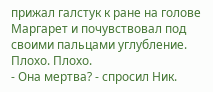прижал галстук к ране на голове Маргарет и почувствовал под своими пальцами углубление. Плохо. Плохо.
- Она мертва? - спросил Ник.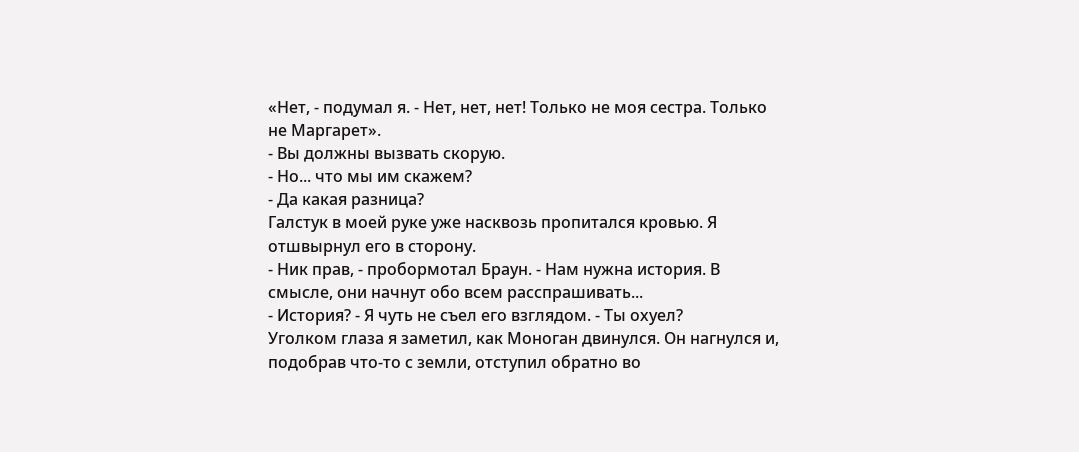«Нет, - подумал я. - Нет, нет, нет! Только не моя сестра. Только не Маргарет».
- Вы должны вызвать скорую.
- Но... что мы им скажем?
- Да какая разница?
Галстук в моей руке уже насквозь пропитался кровью. Я отшвырнул его в сторону.
- Ник прав, - пробормотал Браун. - Нам нужна история. В смысле, они начнут обо всем расспрашивать...
- История? - Я чуть не съел его взглядом. - Ты охуел?
Уголком глаза я заметил, как Моноган двинулся. Он нагнулся и, подобрав что-то с земли, отступил обратно во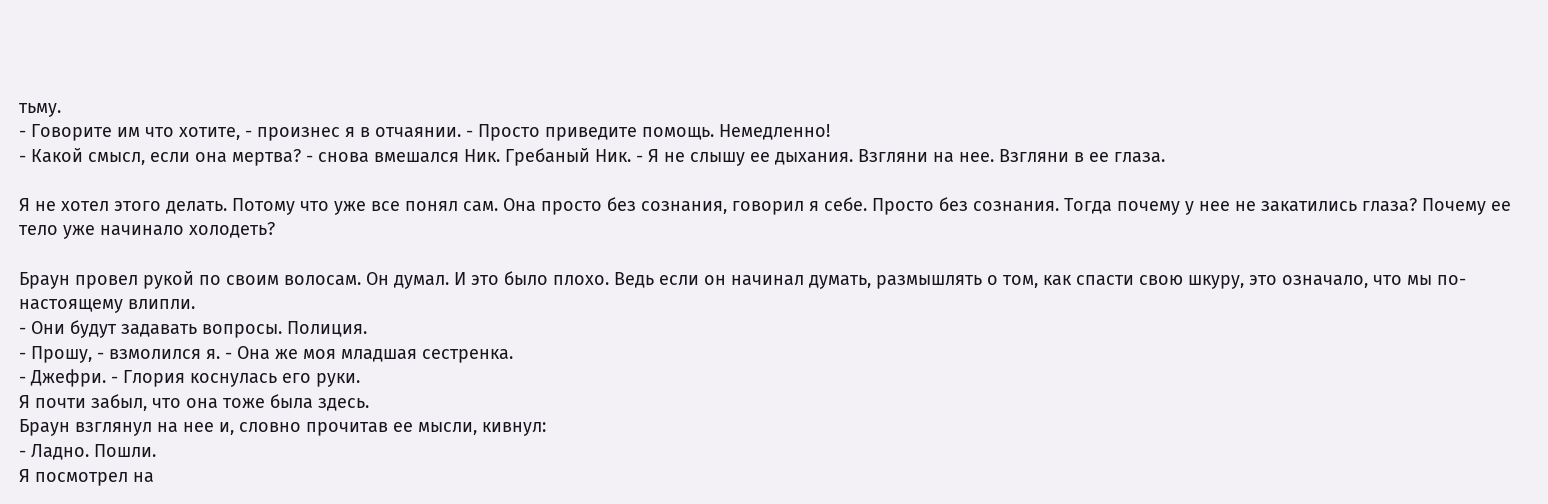тьму.
- Говорите им что хотите, - произнес я в отчаянии. - Просто приведите помощь. Немедленно!
- Какой смысл, если она мертва? - снова вмешался Ник. Гребаный Ник. - Я не слышу ее дыхания. Взгляни на нее. Взгляни в ее глаза.

Я не хотел этого делать. Потому что уже все понял сам. Она просто без сознания, говорил я себе. Просто без сознания. Тогда почему у нее не закатились глаза? Почему ее тело уже начинало холодеть?

Браун провел рукой по своим волосам. Он думал. И это было плохо. Ведь если он начинал думать, размышлять о том, как спасти свою шкуру, это означало, что мы по-настоящему влипли.
- Они будут задавать вопросы. Полиция.
- Прошу, - взмолился я. - Она же моя младшая сестренка.
- Джефри. - Глория коснулась его руки.
Я почти забыл, что она тоже была здесь.
Браун взглянул на нее и, словно прочитав ее мысли, кивнул:
- Ладно. Пошли.
Я посмотрел на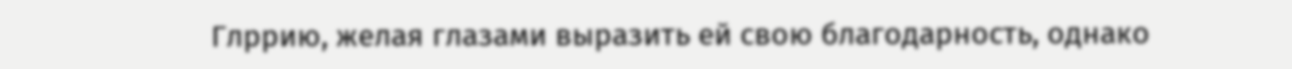Глррию, желая глазами выразить ей свою благодарность, однако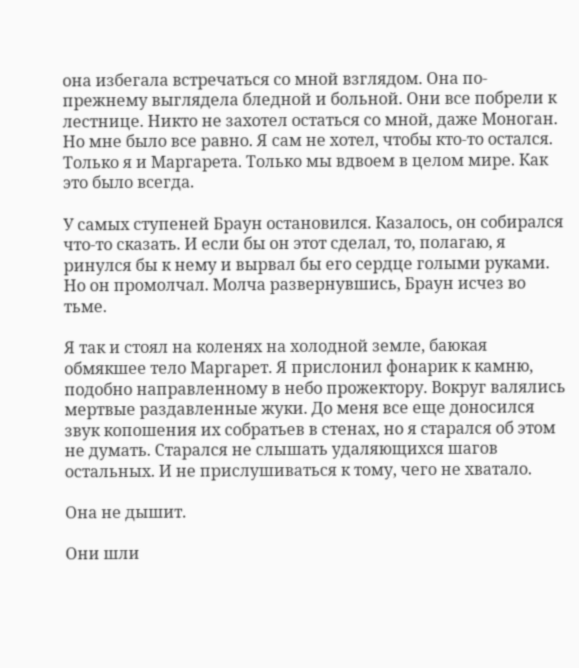она избегала встречаться со мной взглядом. Она по-прежнему выглядела бледной и больной. Они все побрели к лестнице. Никто не захотел остаться со мной, даже Моноган. Но мне было все равно. Я сам не хотел, чтобы кто-то остался. Только я и Маргарета. Только мы вдвоем в целом мире. Как это было всегда.

У самых ступеней Браун остановился. Казалось, он собирался что-то сказать. И если бы он этот сделал, то, полагаю, я ринулся бы к нему и вырвал бы его сердце голыми руками. Но он промолчал. Молча развернувшись, Браун исчез во тьме.

Я так и стоял на коленях на холодной земле, баюкая обмякшее тело Маргарет. Я прислонил фонарик к камню, подобно направленному в небо прожектору. Вокруг валялись мертвые раздавленные жуки. До меня все еще доносился звук копошения их собратьев в стенах, но я старался об этом не думать. Старался не слышать удаляющихся шагов остальных. И не прислушиваться к тому, чего не хватало.

Она не дышит.

Они шли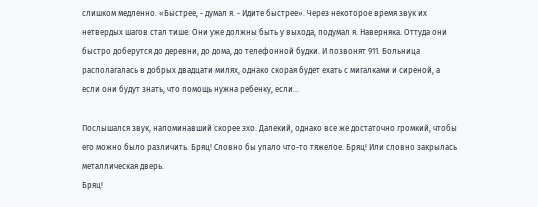слишком медленно. «Быстрее, - думал я. - Идите быстрее». Через некоторое время звук их нетвердых шагов стал тише. Они уже должны быть у выхода, подумал я. Наверняка. Оттуда они быстро доберутся до деревни, до дома, до телефонной будки. И позвонят 911. Больница располагалась в добрых двадцати милях, однако скорая будет ехать с мигалками и сиреной, а если они будут знать, что помощь нужна ребенку, если...

Послышался звук, напоминавший скорее эхо. Далекий, однако все же достаточно громкий, чтобы его можно было различить. Бряц! Словно бы упало что-то тяжелое. Бряц! Или словно закрылась металлическая дверь.
Бряц!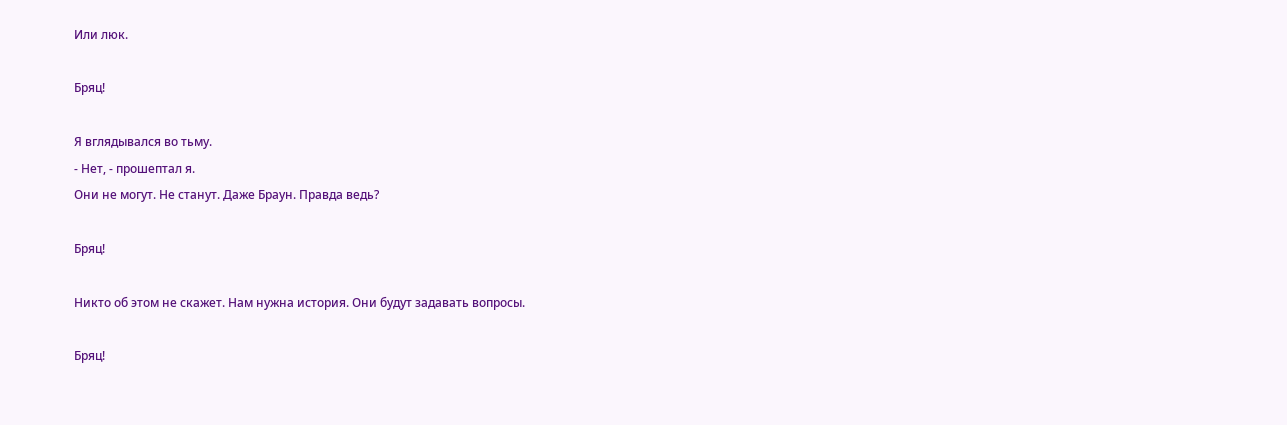Или люк.

Бряц!

Я вглядывался во тьму.
- Нет, - прошептал я.
Они не могут. Не станут. Даже Браун. Правда ведь?

Бряц!

Никто об этом не скажет. Нам нужна история. Они будут задавать вопросы.

Бряц!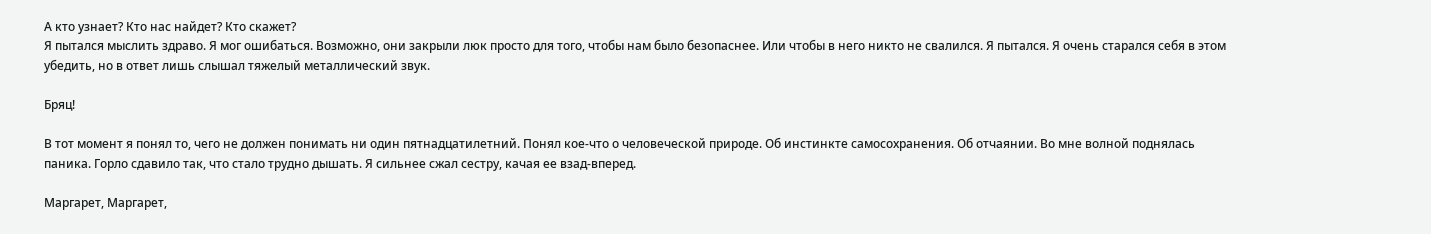А кто узнает? Кто нас найдет? Кто скажет?
Я пытался мыслить здраво. Я мог ошибаться. Возможно, они закрыли люк просто для того, чтобы нам было безопаснее. Или чтобы в него никто не свалился. Я пытался. Я очень старался себя в этом убедить, но в ответ лишь слышал тяжелый металлический звук.

Бряц!

В тот момент я понял то, чего не должен понимать ни один пятнадцатилетний. Понял кое-что о человеческой природе. Об инстинкте самосохранения. Об отчаянии. Во мне волной поднялась паника. Горло сдавило так, что стало трудно дышать. Я сильнее сжал сестру, качая ее взад-вперед.

Маргарет, Маргарет,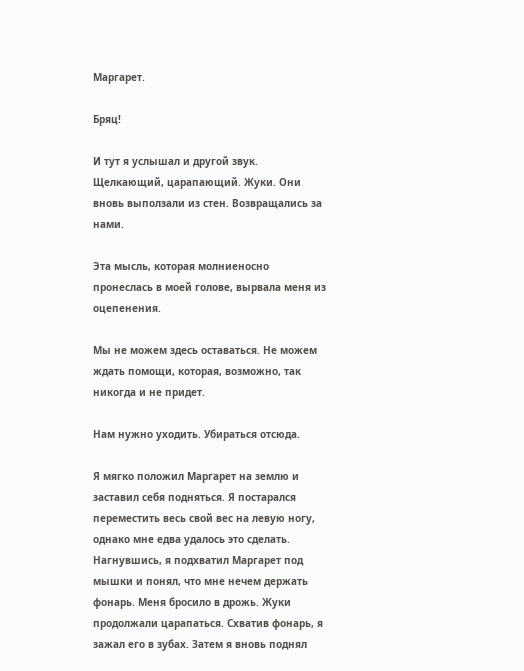Маргарет.

Бряц!

И тут я услышал и другой звук. Щелкающий, царапающий. Жуки. Они вновь выползали из стен. Возвращались за нами.

Эта мысль, которая молниеносно пронеслась в моей голове, вырвала меня из оцепенения.

Мы не можем здесь оставаться. Не можем ждать помощи, которая, возможно, так никогда и не придет.

Нам нужно уходить. Убираться отсюда.

Я мягко положил Маргарет на землю и заставил себя подняться. Я постарался переместить весь свой вес на левую ногу, однако мне едва удалось это сделать. Нагнувшись, я подхватил Маргарет под мышки и понял, что мне нечем держать фонарь. Меня бросило в дрожь. Жуки продолжали царапаться. Схватив фонарь, я зажал его в зубах. Затем я вновь поднял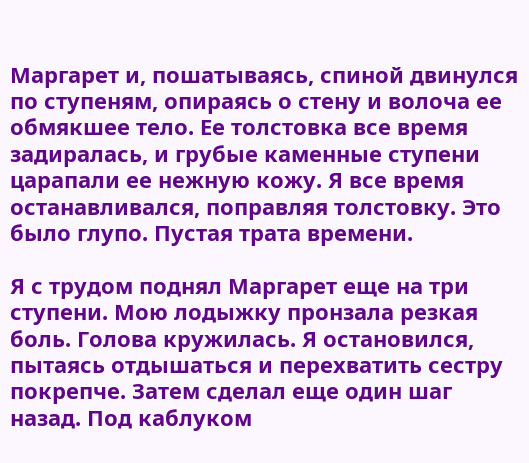Маргарет и, пошатываясь, спиной двинулся по ступеням, опираясь о стену и волоча ее обмякшее тело. Ее толстовка все время задиралась, и грубые каменные ступени царапали ее нежную кожу. Я все время останавливался, поправляя толстовку. Это было глупо. Пустая трата времени.

Я с трудом поднял Маргарет еще на три ступени. Мою лодыжку пронзала резкая боль. Голова кружилась. Я остановился, пытаясь отдышаться и перехватить сестру покрепче. Затем сделал еще один шаг назад. Под каблуком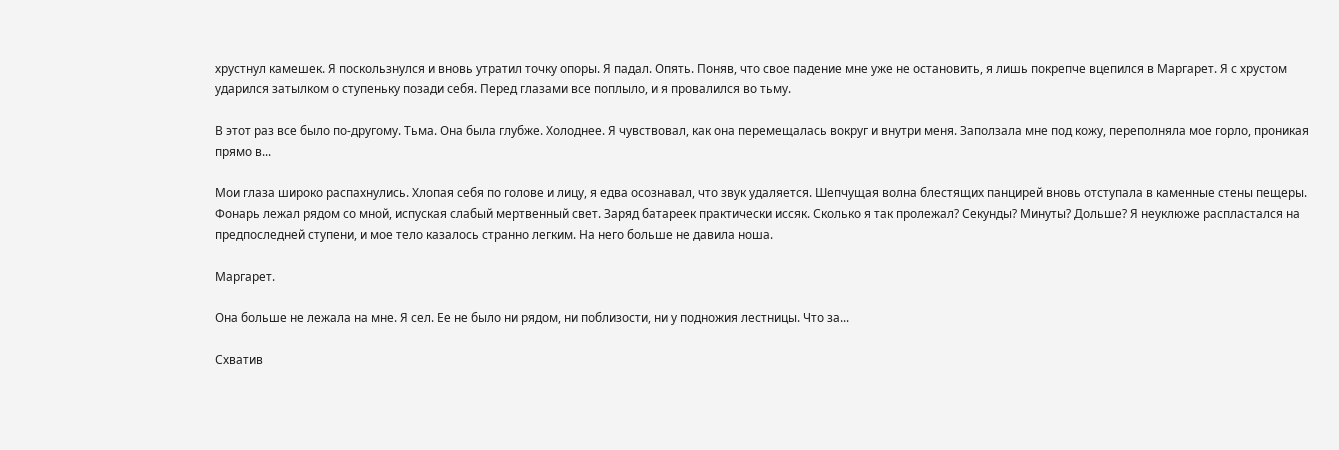хрустнул камешек. Я поскользнулся и вновь утратил точку опоры. Я падал. Опять. Поняв, что свое падение мне уже не остановить, я лишь покрепче вцепился в Маргарет. Я с хрустом ударился затылком о ступеньку позади себя. Перед глазами все поплыло, и я провалился во тьму.

В этот раз все было по-другому. Тьма. Она была глубже. Холоднее. Я чувствовал, как она перемещалась вокруг и внутри меня. Заползала мне под кожу, переполняла мое горло, проникая прямо в...

Мои глаза широко распахнулись. Хлопая себя по голове и лицу, я едва осознавал, что звук удаляется. Шепчущая волна блестящих панцирей вновь отступала в каменные стены пещеры. Фонарь лежал рядом со мной, испуская слабый мертвенный свет. Заряд батареек практически иссяк. Сколько я так пролежал? Секунды? Минуты? Дольше? Я неуклюже распластался на предпоследней ступени, и мое тело казалось странно легким. На него больше не давила ноша.

Маргарет.

Она больше не лежала на мне. Я сел. Ее не было ни рядом, ни поблизости, ни у подножия лестницы. Что за...

Схватив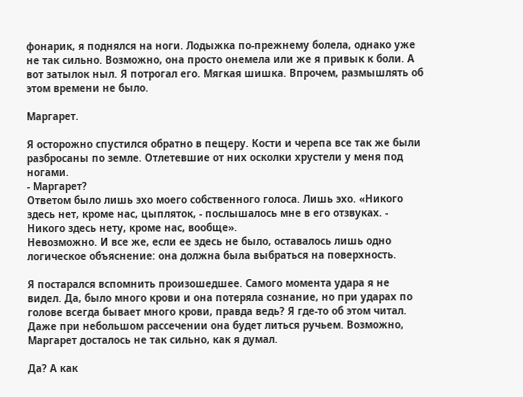фонарик, я поднялся на ноги. Лодыжка по-прежнему болела, однако уже не так сильно. Возможно, она просто онемела или же я привык к боли. А вот затылок ныл. Я потрогал его. Мягкая шишка. Впрочем, размышлять об этом времени не было.

Маргарет.

Я осторожно спустился обратно в пещеру. Кости и черепа все так же были разбросаны по земле. Отлетевшие от них осколки хрустели у меня под ногами.
- Маргарет?
Ответом было лишь эхо моего собственного голоса. Лишь эхо. «Никого здесь нет, кроме нас, цыпляток, - послышалось мне в его отзвуках. - Никого здесь нету, кроме нас, вообще».
Невозможно. И все же, если ее здесь не было, оставалось лишь одно логическое объяснение: она должна была выбраться на поверхность.

Я постарался вспомнить произошедшее. Самого момента удара я не видел. Да, было много крови и она потеряла сознание, но при ударах по голове всегда бывает много крови, правда ведь? Я где-то об этом читал. Даже при небольшом рассечении она будет литься ручьем. Возможно, Маргарет досталось не так сильно, как я думал.

Да? А как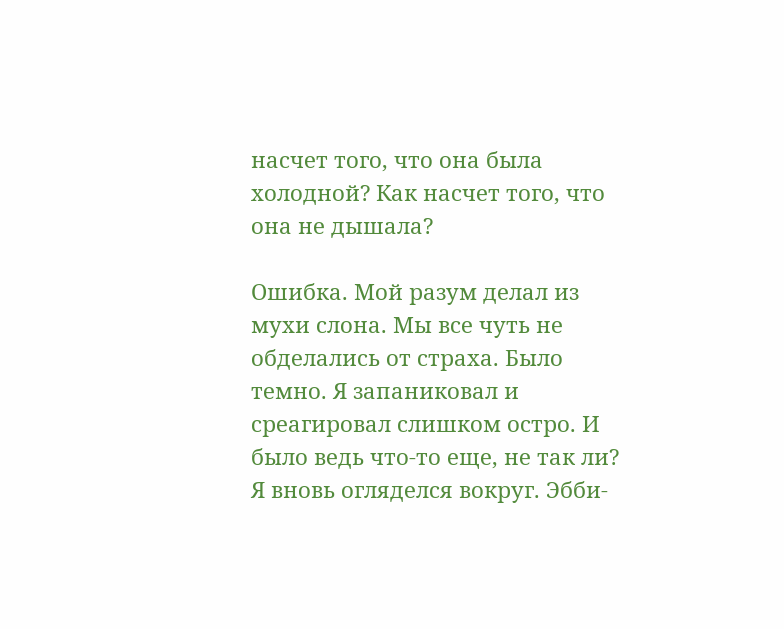насчет того, что она была холодной? Как насчет того, что она не дышала?

Ошибка. Мой разум делал из мухи слона. Мы все чуть не обделались от страха. Было темно. Я запаниковал и среагировал слишком остро. И было ведь что-то еще, не так ли? Я вновь огляделся вокруг. Эбби-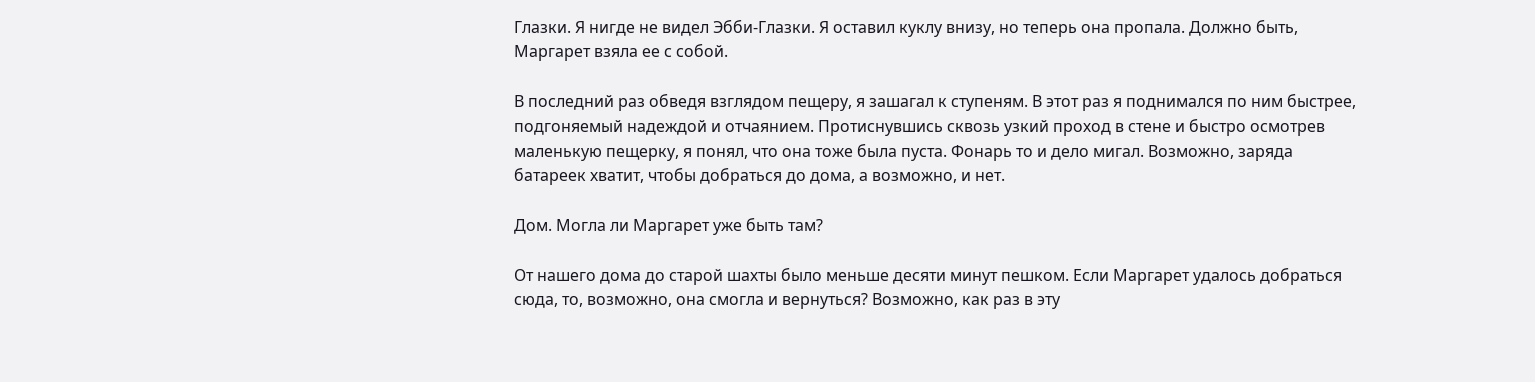Глазки. Я нигде не видел Эбби-Глазки. Я оставил куклу внизу, но теперь она пропала. Должно быть, Маргарет взяла ее с собой.

В последний раз обведя взглядом пещеру, я зашагал к ступеням. В этот раз я поднимался по ним быстрее, подгоняемый надеждой и отчаянием. Протиснувшись сквозь узкий проход в стене и быстро осмотрев маленькую пещерку, я понял, что она тоже была пуста. Фонарь то и дело мигал. Возможно, заряда батареек хватит, чтобы добраться до дома, а возможно, и нет.

Дом. Могла ли Маргарет уже быть там?

От нашего дома до старой шахты было меньше десяти минут пешком. Если Маргарет удалось добраться сюда, то, возможно, она смогла и вернуться? Возможно, как раз в эту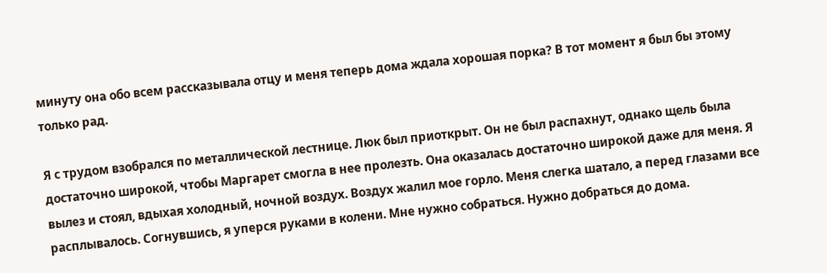минуту она обо всем рассказывала отцу и меня теперь дома ждала хорошая порка? В тот момент я был бы этому только рад.

Я с трудом взобрался по металлической лестнице. Люк был приоткрыт. Он не был распахнут, однако щель была достаточно широкой, чтобы Маргарет смогла в нее пролезть. Она оказалась достаточно широкой даже для меня. Я вылез и стоял, вдыхая холодный, ночной воздух. Воздух жалил мое горло. Меня слегка шатало, а перед глазами все расплывалось. Согнувшись, я уперся руками в колени. Мне нужно собраться. Нужно добраться до дома.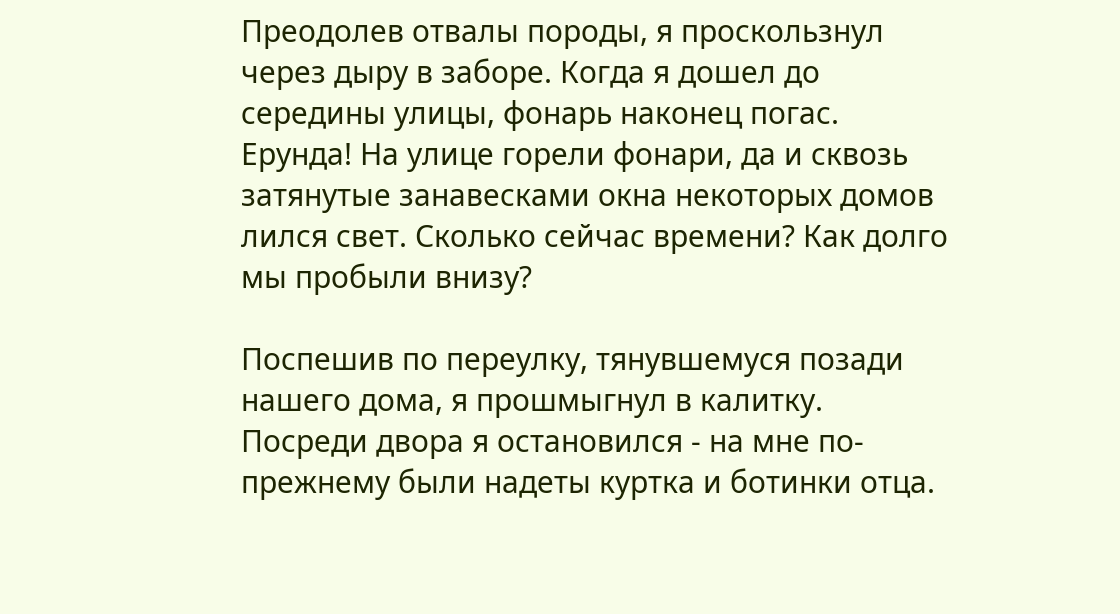Преодолев отвалы породы, я проскользнул через дыру в заборе. Когда я дошел до середины улицы, фонарь наконец погас. Ерунда! На улице горели фонари, да и сквозь затянутые занавесками окна некоторых домов лился свет. Сколько сейчас времени? Как долго мы пробыли внизу?

Поспешив по переулку, тянувшемуся позади нашего дома, я прошмыгнул в калитку. Посреди двора я остановился - на мне по-прежнему были надеты куртка и ботинки отца.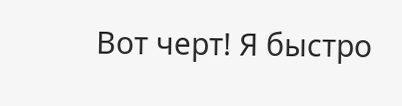Вот черт! Я быстро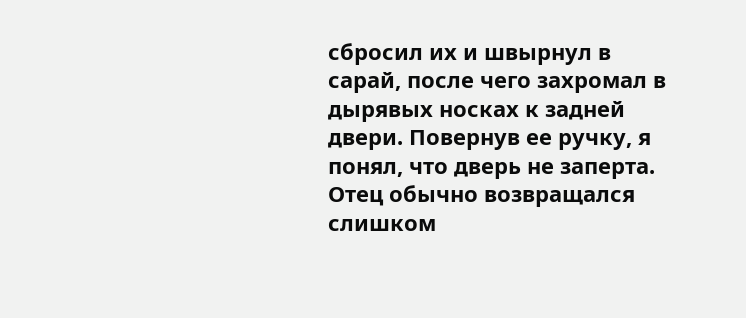сбросил их и швырнул в сарай, после чего захромал в дырявых носках к задней двери. Повернув ее ручку, я понял, что дверь не заперта. Отец обычно возвращался слишком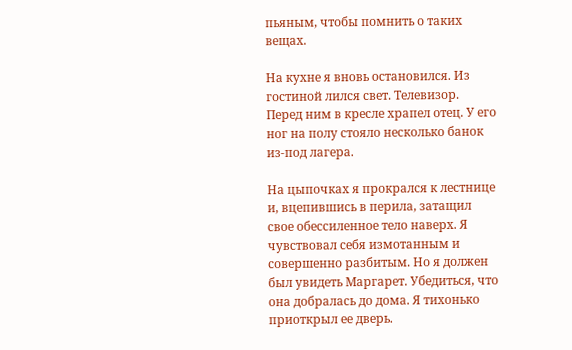пьяным, чтобы помнить о таких вещах.

На кухне я вновь остановился. Из гостиной лился свет. Телевизор. Перед ним в кресле храпел отец. У его ног на полу стояло несколько банок из-под лагера.

На цыпочках я прокрался к лестнице и, вцепившись в перила, затащил свое обессиленное тело наверх. Я чувствовал себя измотанным и совершенно разбитым. Но я должен был увидеть Маргарет. Убедиться, что она добралась до дома. Я тихонько приоткрыл ее дверь.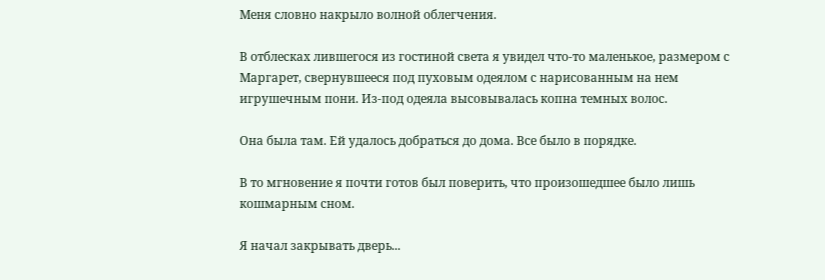Меня словно накрыло волной облегчения.

В отблесках лившегося из гостиной света я увидел что-то маленькое, размером с Маргарет, свернувшееся под пуховым одеялом с нарисованным на нем игрушечным пони. Из-под одеяла высовывалась копна темных волос.

Она была там. Ей удалось добраться до дома. Все было в порядке.

В то мгновение я почти готов был поверить, что произошедшее было лишь кошмарным сном.

Я начал закрывать дверь...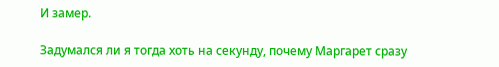И замер.

Задумался ли я тогда хоть на секунду, почему Маргарет сразу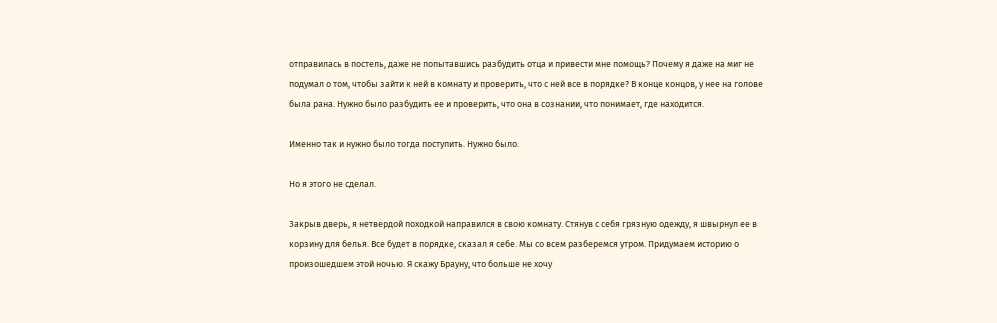отправилась в постель, даже не попытавшись разбудить отца и привести мне помощь? Почему я даже на миг не подумал о том, чтобы зайти к ней в комнату и проверить, что с ней все в порядке? В конце концов, у нее на голове была рана. Нужно было разбудить ее и проверить, что она в сознании, что понимает, где находится.

Именно так и нужно было тогда поступить. Нужно было.

Но я этого не сделал.

Закрыв дверь, я нетвердой походкой направился в свою комнату. Стянув с себя грязную одежду, я швырнул ее в корзину для белья. Все будет в порядке, сказал я себе. Мы со всем разберемся утром. Придумаем историю о произошедшем этой ночью. Я скажу Брауну, что больше не хочу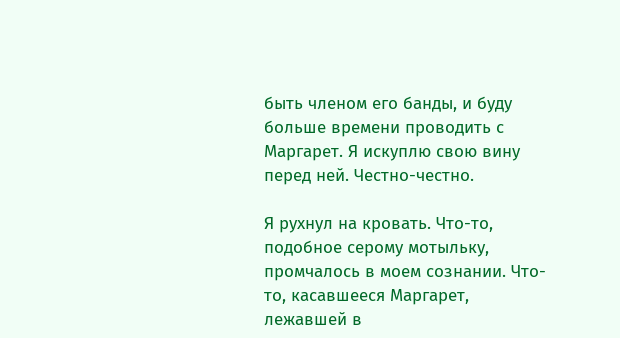быть членом его банды, и буду больше времени проводить с Маргарет. Я искуплю свою вину перед ней. Честно-честно.

Я рухнул на кровать. Что-то, подобное серому мотыльку, промчалось в моем сознании. Что-то, касавшееся Маргарет, лежавшей в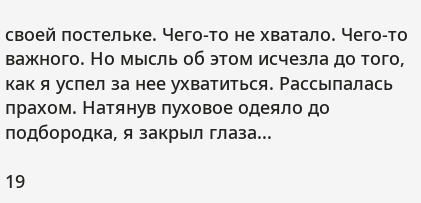своей постельке. Чего-то не хватало. Чего-то важного. Но мысль об этом исчезла до того, как я успел за нее ухватиться. Рассыпалась прахом. Натянув пуховое одеяло до подбородка, я закрыл глаза...

19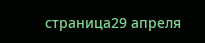страница29 апреля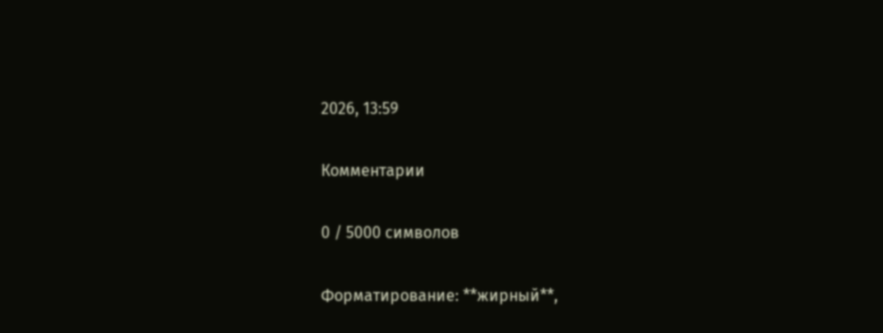2026, 13:59

Комментарии

0 / 5000 символов

Форматирование: **жирный**,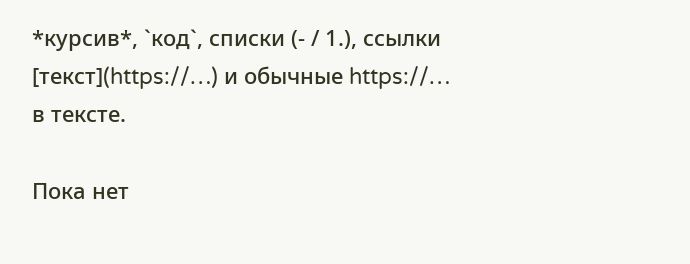*курсив*, `код`, списки (- / 1.), ссылки [текст](https://…) и обычные https://… в тексте.

Пока нет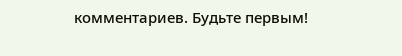комментариев. Будьте первым!